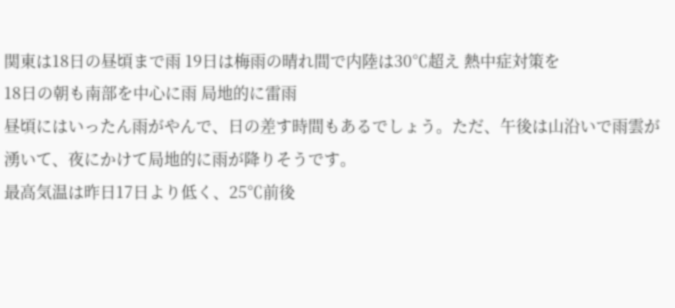関東は18日の昼頃まで雨 19日は梅雨の晴れ間で内陸は30℃超え 熱中症対策を
18日の朝も南部を中心に雨 局地的に雷雨
昼頃にはいったん雨がやんで、日の差す時間もあるでしょう。ただ、午後は山沿いで雨雲が湧いて、夜にかけて局地的に雨が降りそうです。
最高気温は昨日17日より低く、25℃前後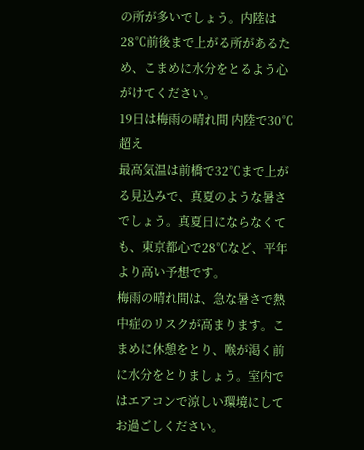の所が多いでしょう。内陸は28℃前後まで上がる所があるため、こまめに水分をとるよう心がけてください。
19日は梅雨の晴れ間 内陸で30℃超え
最高気温は前橋で32℃まで上がる見込みで、真夏のような暑さでしょう。真夏日にならなくても、東京都心で28℃など、平年より高い予想です。
梅雨の晴れ間は、急な暑さで熱中症のリスクが高まります。こまめに休憩をとり、喉が渇く前に水分をとりましょう。室内ではエアコンで涼しい環境にしてお過ごしください。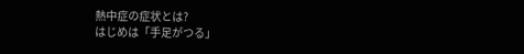熱中症の症状とは?
はじめは「手足がつる」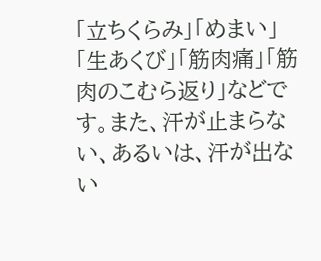「立ちくらみ」「めまい」「生あくび」「筋肉痛」「筋肉のこむら返り」などです。また、汗が止まらない、あるいは、汗が出ない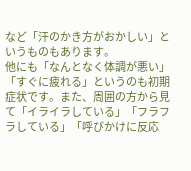など「汗のかき方がおかしい」というものもあります。
他にも「なんとなく体調が悪い」「すぐに疲れる」というのも初期症状です。また、周囲の方から見て「イライラしている」「フラフラしている」「呼びかけに反応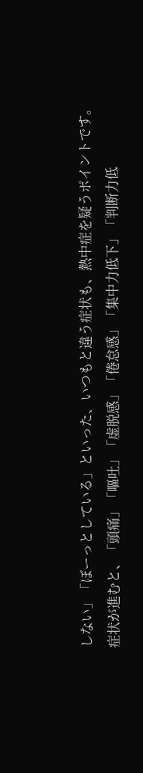しない」「ぼーっとしている」といった、いつもと違う症状も、熱中症を疑うポイントです。
症状が進むと、「頭痛」「嘔吐」「虚脱感」「倦怠感」「集中力低下」「判断力低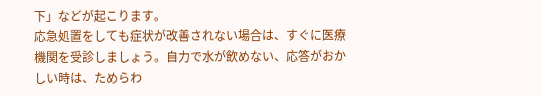下」などが起こります。
応急処置をしても症状が改善されない場合は、すぐに医療機関を受診しましょう。自力で水が飲めない、応答がおかしい時は、ためらわ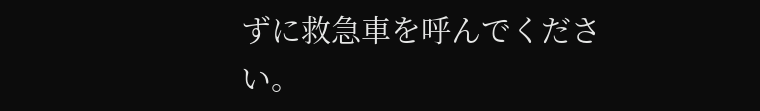ずに救急車を呼んでください。